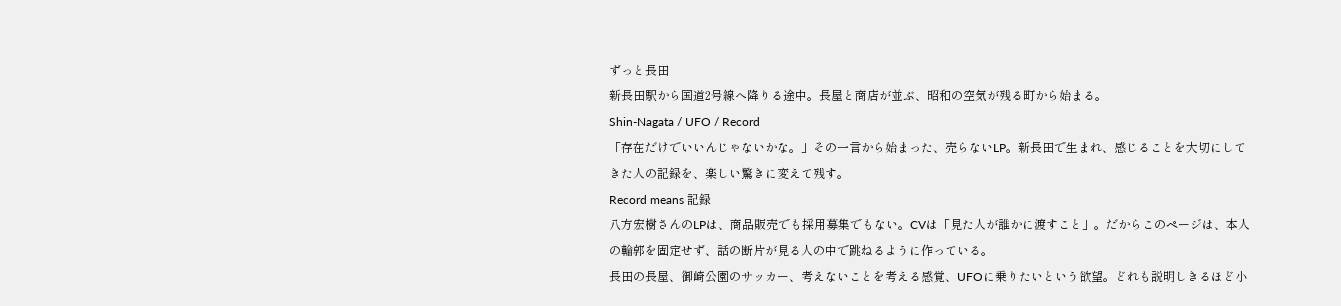ずっと長田
新長田駅から国道2号線へ降りる途中。長屋と商店が並ぶ、昭和の空気が残る町から始まる。
Shin-Nagata / UFO / Record
「存在だけでいいんじゃないかな。」その一言から始まった、売らないLP。新長田で生まれ、感じることを大切にしてきた人の記録を、楽しい驚きに変えて残す。
Record means 記録
八方宏樹さんのLPは、商品販売でも採用募集でもない。CVは「見た人が誰かに渡すこと」。だからこのページは、本人の輪郭を固定せず、話の断片が見る人の中で跳ねるように作っている。
長田の長屋、御崎公園のサッカー、考えないことを考える感覚、UFOに乗りたいという欲望。どれも説明しきるほど小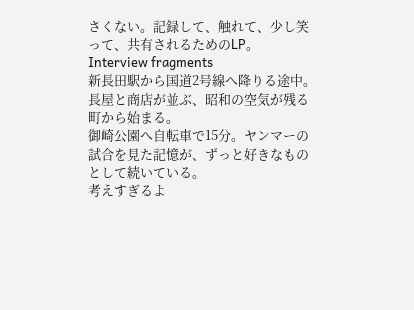さくない。記録して、触れて、少し笑って、共有されるためのLP。
Interview fragments
新長田駅から国道2号線へ降りる途中。長屋と商店が並ぶ、昭和の空気が残る町から始まる。
御崎公園へ自転車で15分。ヤンマーの試合を見た記憶が、ずっと好きなものとして続いている。
考えすぎるよ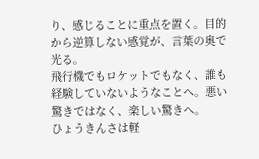り、感じることに重点を置く。目的から逆算しない感覚が、言葉の奥で光る。
飛行機でもロケットでもなく、誰も経験していないようなことへ。悪い驚きではなく、楽しい驚きへ。
ひょうきんさは軽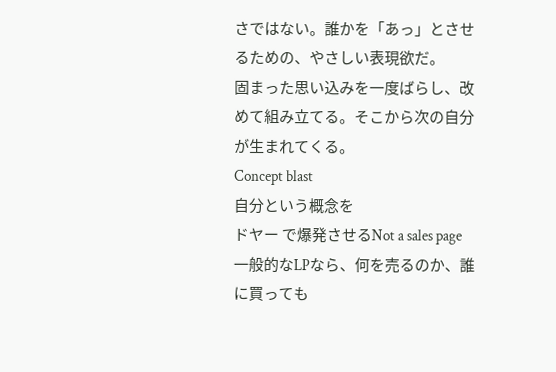さではない。誰かを「あっ」とさせるための、やさしい表現欲だ。
固まった思い込みを一度ばらし、改めて組み立てる。そこから次の自分が生まれてくる。
Concept blast
自分という概念を
ドヤー で爆発させるNot a sales page
一般的なLPなら、何を売るのか、誰に買っても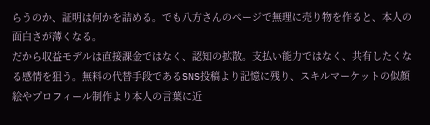らうのか、証明は何かを詰める。でも八方さんのページで無理に売り物を作ると、本人の面白さが薄くなる。
だから収益モデルは直接課金ではなく、認知の拡散。支払い能力ではなく、共有したくなる感情を狙う。無料の代替手段であるSNS投稿より記憶に残り、スキルマーケットの似顔絵やプロフィール制作より本人の言葉に近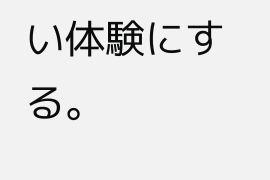い体験にする。